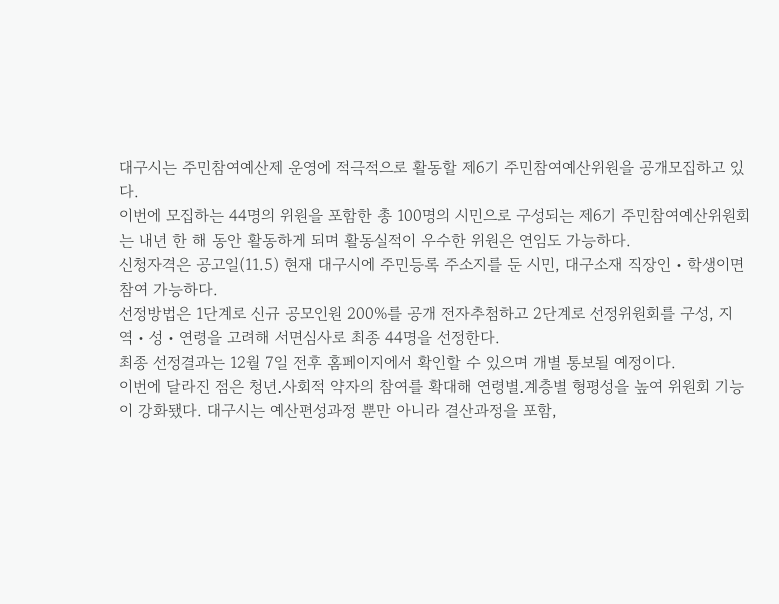대구시는 주민참여예산제 운영에 적극적으로 활동할 제6기 주민참여예산위원을 공개모집하고 있다.
이번에 모집하는 44명의 위원을 포함한 총 100명의 시민으로 구성되는 제6기 주민참여예산위원회는 내년 한 해 동안 활동하게 되며 활동실적이 우수한 위원은 연임도 가능하다.
신청자격은 공고일(11.5) 현재 대구시에 주민등록 주소지를 둔 시민, 대구소재 직장인・학생이면 참여 가능하다.
선정방법은 1단계로 신규 공모인원 200%를 공개 전자추첨하고 2단계로 선정위원회를 구성, 지역・성・연령을 고려해 서면심사로 최종 44명을 선정한다.
최종 선정결과는 12월 7일 전후 홈페이지에서 확인할 수 있으며 개별 통보될 예정이다.
이번에 달라진 점은 청년․사회적 약자의 참여를 확대해 연령별․계층별 형평성을 높여 위원회 기능이 강화됐다. 대구시는 예산편성과정 뿐만 아니라 결산과정을 포함,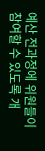예산 전과정에 위원들이 참여할 수 있도록 개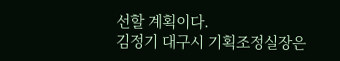선할 계획이다.
김정기 대구시 기획조정실장은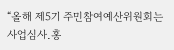“올해 제5기 주민참여예산위원회는 사업심사․홍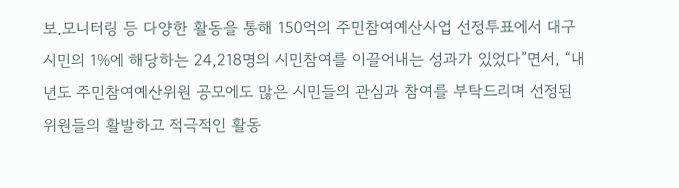보․모니터링 등 다양한 활동을 통해 150억의 주민참여예산사업 선정투표에서 대구시민의 1%에 해당하는 24,218명의 시민참여를 이끌어내는 성과가 있었다”면서, “내년도 주민참여예산위원 공모에도 많은 시민들의 관심과 참여를 부탁드리며 선정된 위원들의 활발하고 적극적인 활동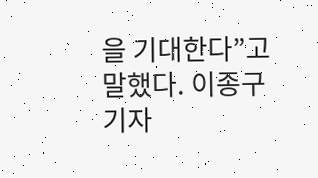을 기대한다”고 말했다. 이종구기자